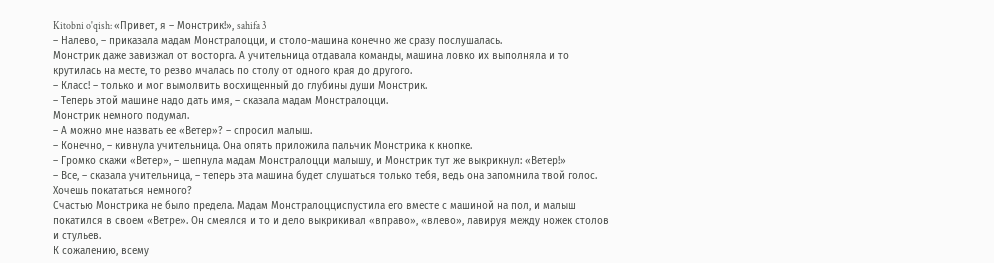Kitobni o'qish: «Привет, я – Монстрик!», sahifa 3
– Налево, – приказала мадам Монстралоцци, и столо-машина конечно же сразу послушалась.
Монстрик даже завизжал от восторга. А учительница отдавала команды, машина ловко их выполняла и то крутилась на месте, то резво мчалась по столу от одного края до другого.
– Класс! – только и мог вымолвить восхищенный до глубины души Монстрик.
– Теперь этой машине надо дать имя, – сказала мадам Монстралоцци.
Монстрик немного подумал.
– А можно мне назвать ее «Ветер»? – спросил малыш.
– Конечно, – кивнула учительница. Она опять приложила пальчик Монстрика к кнопке.
– Громко скажи «Ветер», – шепнула мадам Монстралоцци малышу, и Монстрик тут же выкрикнул: «Ветер!»
– Все, – сказала учительница, – теперь эта машина будет слушаться только тебя, ведь она запомнила твой голос. Хочешь покататься немного?
Счастью Монстрика не было предела. Мадам Монстралоцциспустила его вместе с машиной на пол, и малыш покатился в своем «Ветре». Он смеялся и то и дело выкрикивал «вправо», «влево», лавируя между ножек столов и стульев.
К сожалению, всему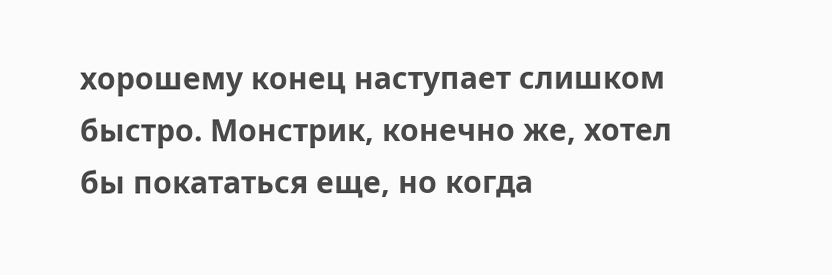хорошему конец наступает слишком быстро. Монстрик, конечно же, хотел бы покататься еще, но когда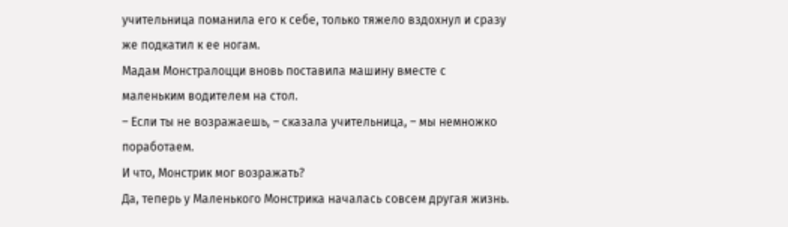учительница поманила его к себе, только тяжело вздохнул и сразу же подкатил к ее ногам.
Мадам Монстралоцци вновь поставила машину вместе с маленьким водителем на стол.
– Если ты не возражаешь, – сказала учительница, – мы немножко поработаем.
И что, Монстрик мог возражать?
Да, теперь у Маленького Монстрика началась совсем другая жизнь.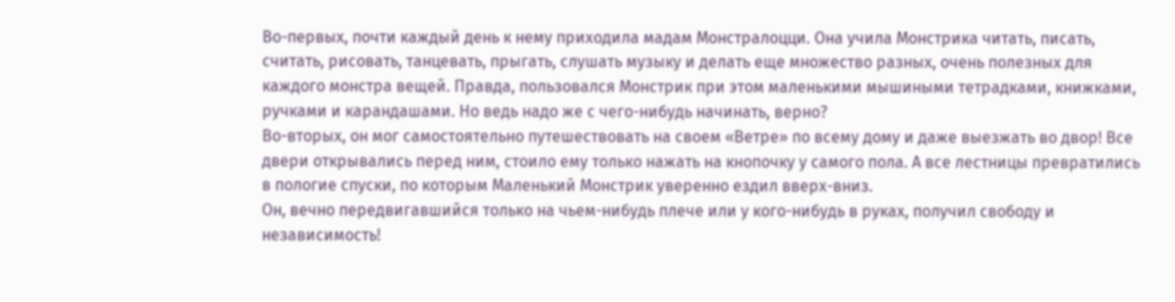Во-первых, почти каждый день к нему приходила мадам Монстралоцци. Она учила Монстрика читать, писать, считать, рисовать, танцевать, прыгать, слушать музыку и делать еще множество разных, очень полезных для каждого монстра вещей. Правда, пользовался Монстрик при этом маленькими мышиными тетрадками, книжками, ручками и карандашами. Но ведь надо же с чего-нибудь начинать, верно?
Во-вторых, он мог самостоятельно путешествовать на своем «Ветре» по всему дому и даже выезжать во двор! Все двери открывались перед ним, стоило ему только нажать на кнопочку у самого пола. А все лестницы превратились в пологие спуски, по которым Маленький Монстрик уверенно ездил вверх-вниз.
Он, вечно передвигавшийся только на чьем-нибудь плече или у кого-нибудь в руках, получил свободу и независимость!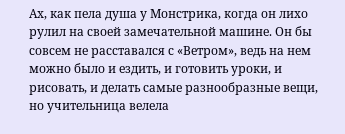Ах, как пела душа у Монстрика, когда он лихо рулил на своей замечательной машине. Он бы совсем не расставался с «Ветром», ведь на нем можно было и ездить, и готовить уроки, и рисовать, и делать самые разнообразные вещи, но учительница велела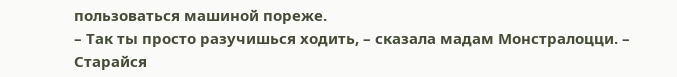пользоваться машиной пореже.
– Так ты просто разучишься ходить, – сказала мадам Монстралоцци. – Старайся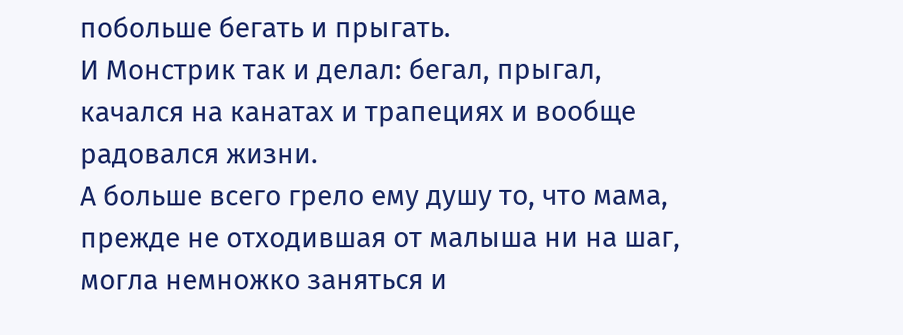побольше бегать и прыгать.
И Монстрик так и делал: бегал, прыгал, качался на канатах и трапециях и вообще радовался жизни.
А больше всего грело ему душу то, что мама, прежде не отходившая от малыша ни на шаг, могла немножко заняться и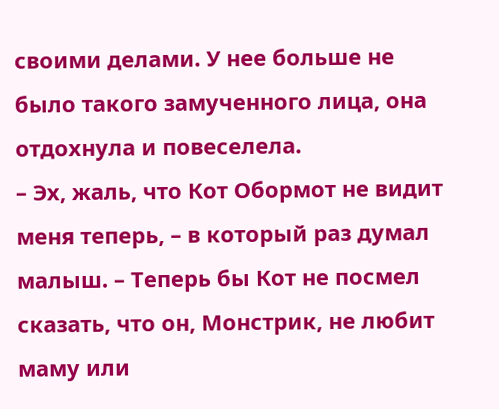своими делами. У нее больше не было такого замученного лица, она отдохнула и повеселела.
– Эх, жаль, что Кот Обормот не видит меня теперь, – в который раз думал малыш. – Теперь бы Кот не посмел сказать, что он, Монстрик, не любит маму или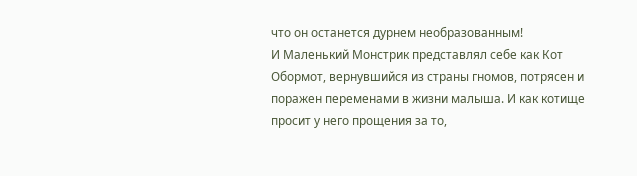что он останется дурнем необразованным!
И Маленький Монстрик представлял себе как Кот Обормот, вернувшийся из страны гномов, потрясен и поражен переменами в жизни малыша. И как котище просит у него прощения за то,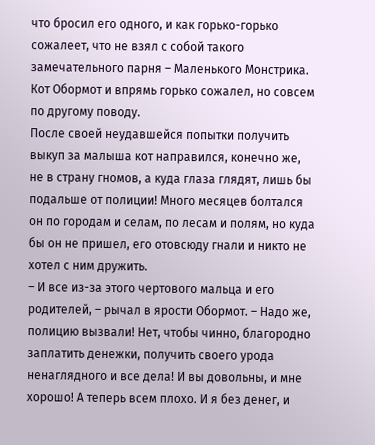что бросил его одного, и как горько-горько сожалеет, что не взял с собой такого замечательного парня – Маленького Монстрика.
Кот Обормот и впрямь горько сожалел, но совсем по другому поводу.
После своей неудавшейся попытки получить выкуп за малыша кот направился, конечно же, не в страну гномов, а куда глаза глядят, лишь бы подальше от полиции! Много месяцев болтался он по городам и селам, по лесам и полям, но куда бы он не пришел, его отовсюду гнали и никто не хотел с ним дружить.
– И все из-за этого чертового мальца и его родителей, – рычал в ярости Обормот. – Надо же, полицию вызвали! Нет, чтобы чинно, благородно заплатить денежки, получить своего урода ненаглядного и все дела! И вы довольны, и мне хорошо! А теперь всем плохо. И я без денег, и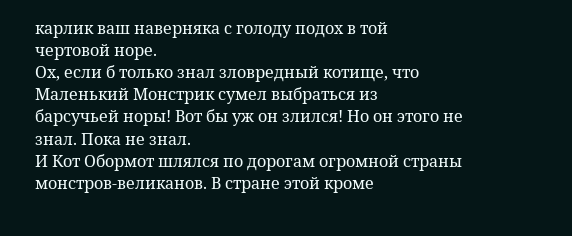карлик ваш наверняка с голоду подох в той чертовой норе.
Ох, если б только знал зловредный котище, что Маленький Монстрик сумел выбраться из барсучьей норы! Вот бы уж он злился! Но он этого не знал. Пока не знал.
И Кот Обормот шлялся по дорогам огромной страны монстров-великанов. В стране этой кроме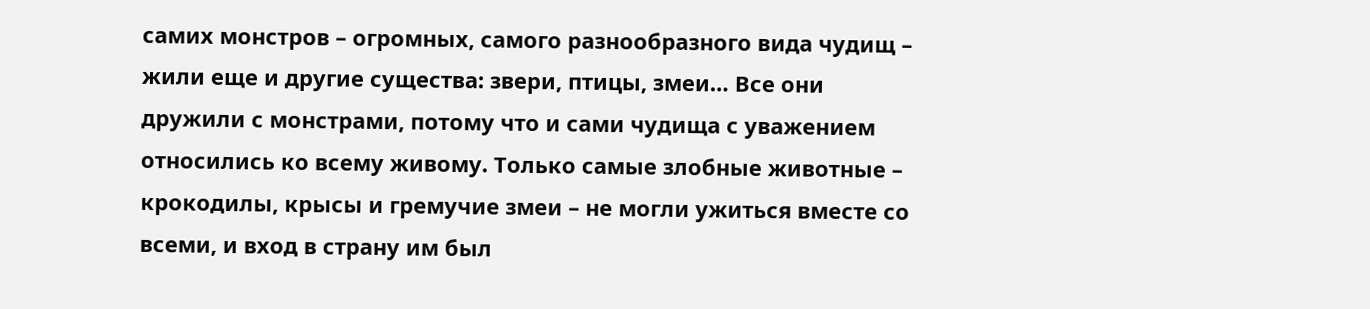самих монстров – огромных, самого разнообразного вида чудищ – жили еще и другие существа: звери, птицы, змеи… Все они дружили с монстрами, потому что и сами чудища с уважением относились ко всему живому. Только самые злобные животные – крокодилы, крысы и гремучие змеи – не могли ужиться вместе со всеми, и вход в страну им был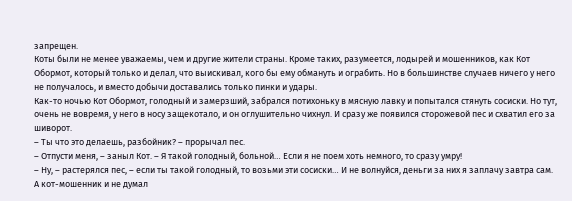запрещен.
Коты были не менее уважаемы, чем и другие жители страны. Кроме таких, разумеется, лодырей и мошенников, как Кот Обормот, который только и делал, что выискивал, кого бы ему обмануть и ограбить. Но в большинстве случаев ничего у него не получалось, и вместо добычи доставались только пинки и удары.
Как-то ночью Кот Обормот, голодный и замерзший, забрался потихоньку в мясную лавку и попытался стянуть сосиски. Но тут, очень не вовремя, у него в носу защекотало, и он оглушительно чихнул. И сразу же появился сторожевой пес и схватил его за шиворот.
– Ты что это делаешь, разбойник? – прорычал пес.
– Отпусти меня, – заныл Кот. – Я такой голодный, больной… Если я не поем хоть немного, то сразу умру!
– Ну, – растерялся пес, – если ты такой голодный, то возьми эти сосиски… И не волнуйся, деньги за них я заплачу завтра сам.
А кот-мошенник и не думал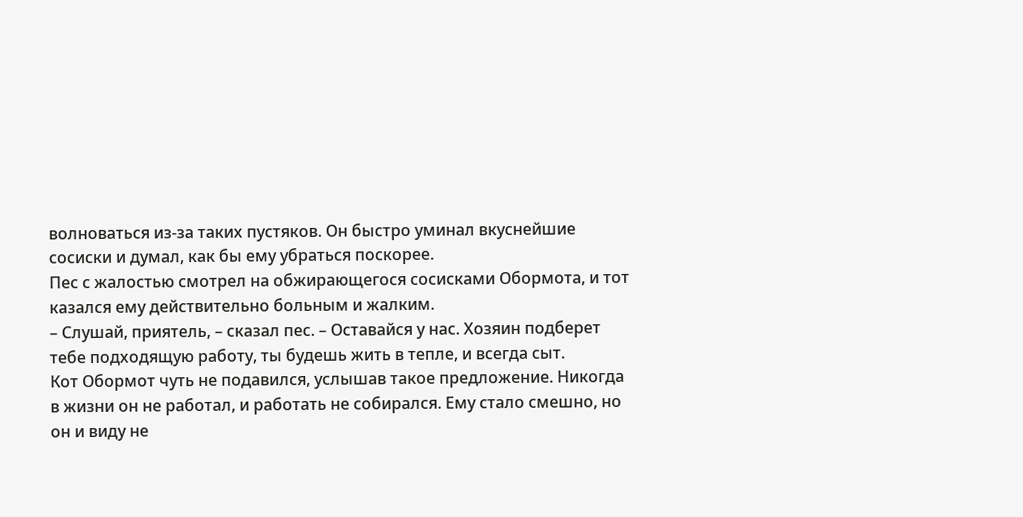волноваться из-за таких пустяков. Он быстро уминал вкуснейшие сосиски и думал, как бы ему убраться поскорее.
Пес с жалостью смотрел на обжирающегося сосисками Обормота, и тот казался ему действительно больным и жалким.
– Слушай, приятель, – сказал пес. – Оставайся у нас. Хозяин подберет тебе подходящую работу, ты будешь жить в тепле, и всегда сыт.
Кот Обормот чуть не подавился, услышав такое предложение. Никогда в жизни он не работал, и работать не собирался. Ему стало смешно, но он и виду не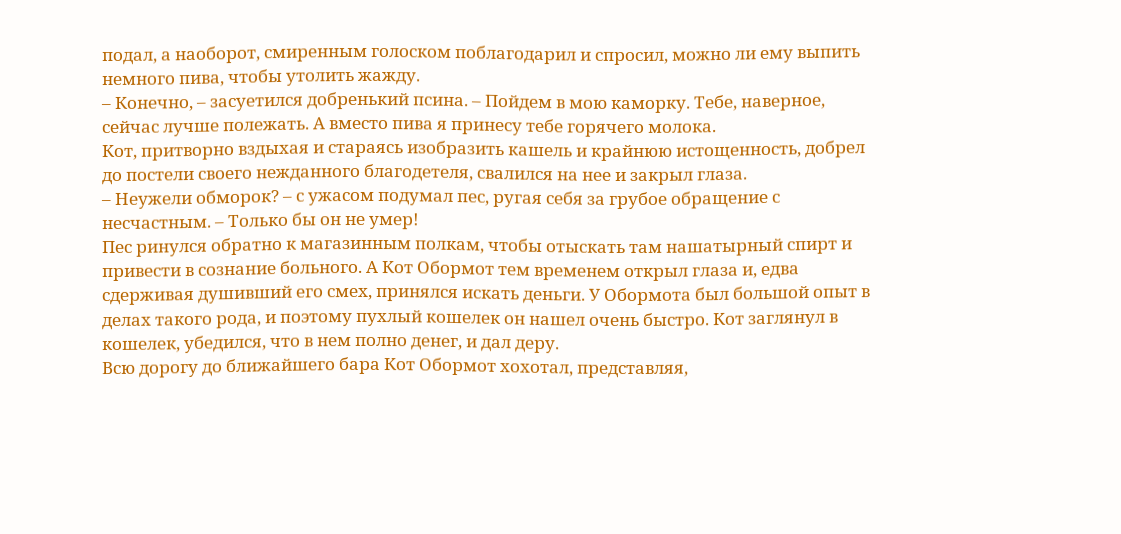подал, а наоборот, смиренным голоском поблагодарил и спросил, можно ли ему выпить немного пива, чтобы утолить жажду.
– Конечно, – засуетился добренький псина. – Пойдем в мою каморку. Тебе, наверное, сейчас лучше полежать. А вместо пива я принесу тебе горячего молока.
Кот, притворно вздыхая и стараясь изобразить кашель и крайнюю истощенность, добрел до постели своего нежданного благодетеля, свалился на нее и закрыл глаза.
– Неужели обморок? – с ужасом подумал пес, ругая себя за грубое обращение с несчастным. – Только бы он не умер!
Пес ринулся обратно к магазинным полкам, чтобы отыскать там нашатырный спирт и привести в сознание больного. А Кот Обормот тем временем открыл глаза и, едва сдерживая душивший его смех, принялся искать деньги. У Обормота был большой опыт в делах такого рода, и поэтому пухлый кошелек он нашел очень быстро. Кот заглянул в кошелек, убедился, что в нем полно денег, и дал деру.
Всю дорогу до ближайшего бара Кот Обормот хохотал, представляя,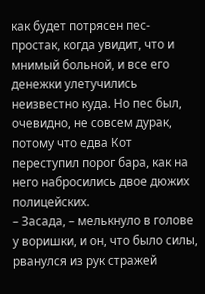как будет потрясен пес-простак, когда увидит, что и мнимый больной, и все его денежки улетучились неизвестно куда. Но пес был, очевидно, не совсем дурак, потому что едва Кот переступил порог бара, как на него набросились двое дюжих полицейских.
– Засада, – мелькнуло в голове у воришки, и он, что было силы, рванулся из рук стражей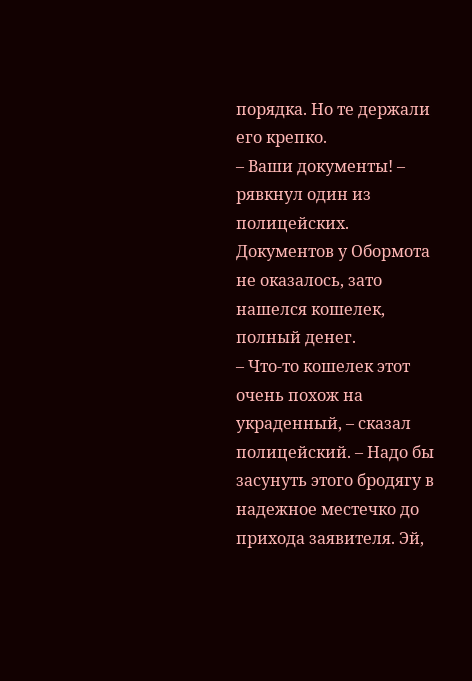порядка. Но те держали его крепко.
– Ваши документы! – рявкнул один из полицейских.
Документов у Обормота не оказалось, зато нашелся кошелек, полный денег.
– Что-то кошелек этот очень похож на украденный, – сказал полицейский. – Надо бы засунуть этого бродягу в надежное местечко до прихода заявителя. Эй,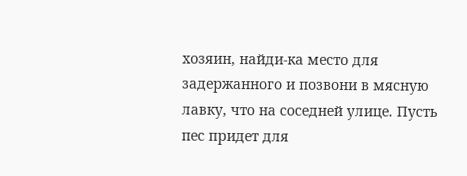хозяин, найди-ка место для задержанного и позвони в мясную лавку, что на соседней улице. Пусть пес придет для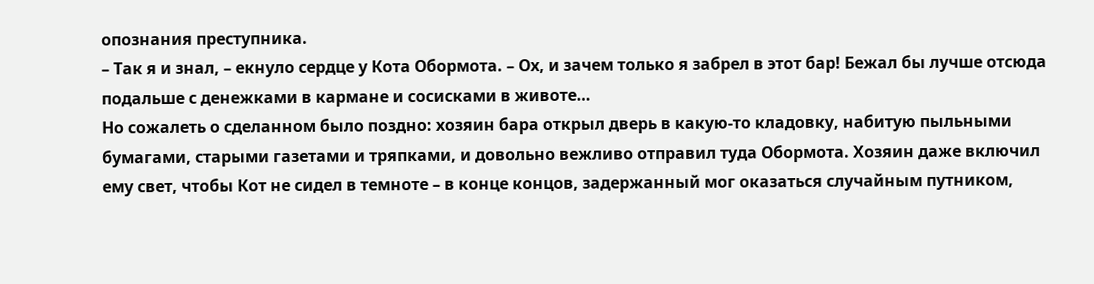опознания преступника.
– Так я и знал, – екнуло сердце у Кота Обормота. – Ох, и зачем только я забрел в этот бар! Бежал бы лучше отсюда подальше с денежками в кармане и сосисками в животе…
Но сожалеть о сделанном было поздно: хозяин бара открыл дверь в какую-то кладовку, набитую пыльными бумагами, старыми газетами и тряпками, и довольно вежливо отправил туда Обормота. Хозяин даже включил ему свет, чтобы Кот не сидел в темноте – в конце концов, задержанный мог оказаться случайным путником,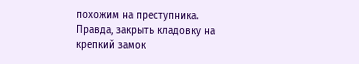похожим на преступника. Правда, закрыть кладовку на крепкий замок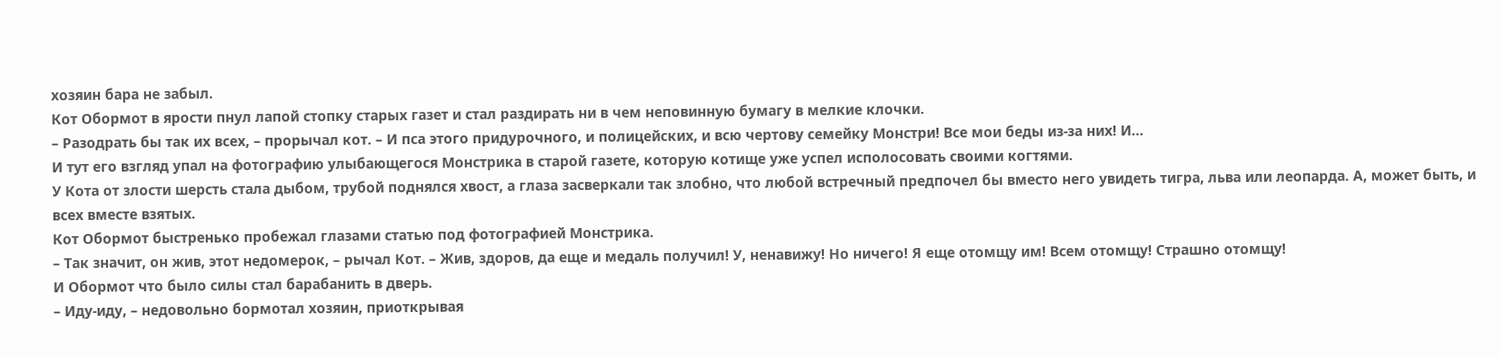хозяин бара не забыл.
Кот Обормот в ярости пнул лапой стопку старых газет и стал раздирать ни в чем неповинную бумагу в мелкие клочки.
– Разодрать бы так их всех, – прорычал кот. – И пса этого придурочного, и полицейских, и всю чертову семейку Монстри! Все мои беды из-за них! И…
И тут его взгляд упал на фотографию улыбающегося Монстрика в старой газете, которую котище уже успел исполосовать своими когтями.
У Кота от злости шерсть стала дыбом, трубой поднялся хвост, а глаза засверкали так злобно, что любой встречный предпочел бы вместо него увидеть тигра, льва или леопарда. А, может быть, и всех вместе взятых.
Кот Обормот быстренько пробежал глазами статью под фотографией Монстрика.
– Так значит, он жив, этот недомерок, – рычал Кот. – Жив, здоров, да еще и медаль получил! У, ненавижу! Но ничего! Я еще отомщу им! Всем отомщу! Страшно отомщу!
И Обормот что было силы стал барабанить в дверь.
– Иду-иду, – недовольно бормотал хозяин, приоткрывая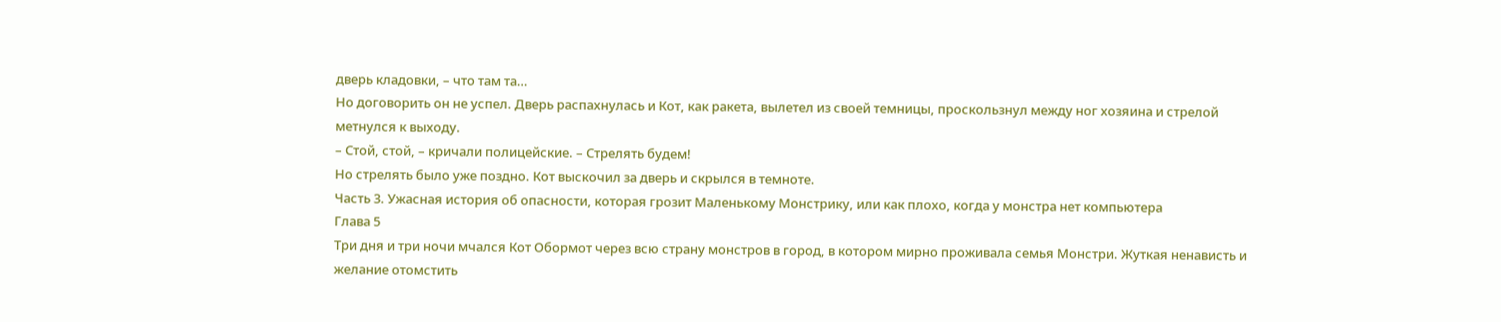дверь кладовки, – что там та…
Но договорить он не успел. Дверь распахнулась и Кот, как ракета, вылетел из своей темницы, проскользнул между ног хозяина и стрелой метнулся к выходу.
– Стой, стой, – кричали полицейские. – Стрелять будем!
Но стрелять было уже поздно. Кот выскочил за дверь и скрылся в темноте.
Часть 3. Ужасная история об опасности, которая грозит Маленькому Монстрику, или как плохо, когда у монстра нет компьютера
Глава 5
Три дня и три ночи мчался Кот Обормот через всю страну монстров в город, в котором мирно проживала семья Монстри. Жуткая ненависть и желание отомстить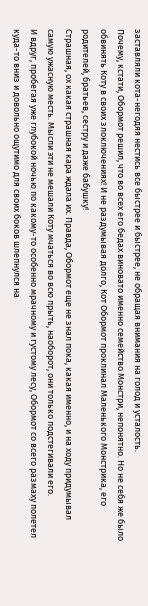заставляли кота-негодяя нестись все быстрее и быстрее, не обращая внимания на голод и усталость.
Почему, кстати, Обормот решил, что во всех его бедах виновато именно семейство Монстри, непонятно. Но не себя же было обвинять Коту в своих злоключениях! И не раздумывая долго, Кот Обормот проклинал Маленького Монстрика, его родителей, братьев, сестру и даже бабушку!
Страшная, ох какая страшная кара ждала их. Правда, Обормот еще не знал пока, какая именно, и на ходу придумывал самую ужасную месть. Мысли эти не мешали Коту мчаться во всю прыть, наоборот, они только подстегивали его.
И вдруг, пробегая уже глубокой ночью по какому-то особенно мрачному и густому лесу, Обормот со всего размаху полетел куда-то вниз и довольно ощутимо для своих боков шлепнулся на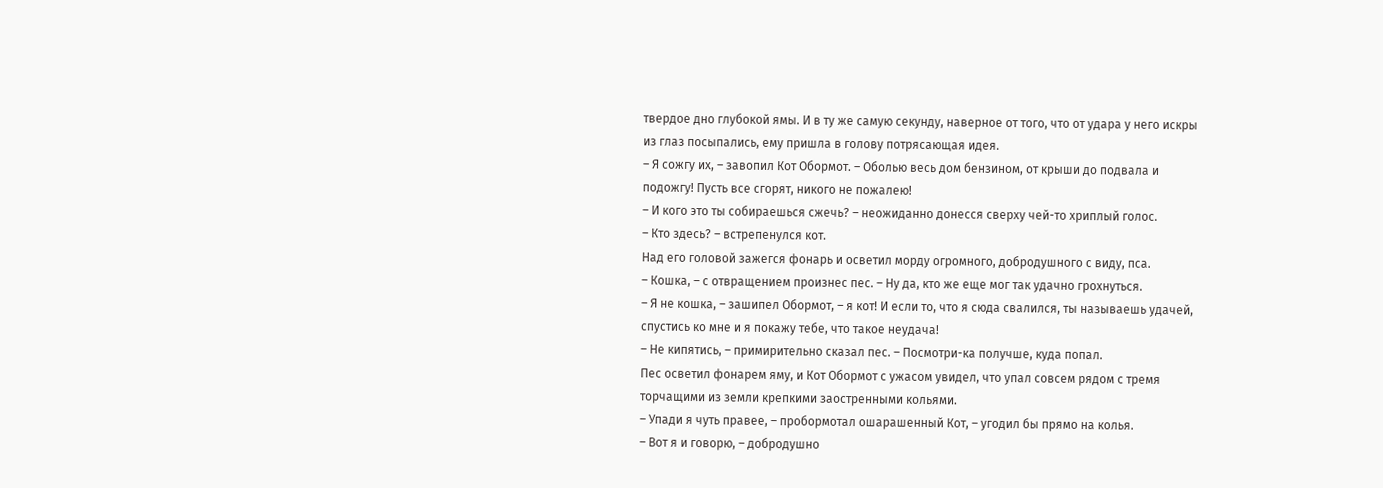твердое дно глубокой ямы. И в ту же самую секунду, наверное от того, что от удара у него искры из глаз посыпались, ему пришла в голову потрясающая идея.
– Я сожгу их, – завопил Кот Обормот. – Оболью весь дом бензином, от крыши до подвала и подожгу! Пусть все сгорят, никого не пожалею!
– И кого это ты собираешься сжечь? – неожиданно донесся сверху чей-то хриплый голос.
– Кто здесь? – встрепенулся кот.
Над его головой зажегся фонарь и осветил морду огромного, добродушного с виду, пса.
– Кошка, – с отвращением произнес пес. – Ну да, кто же еще мог так удачно грохнуться.
– Я не кошка, – зашипел Обормот, – я кот! И если то, что я сюда свалился, ты называешь удачей, спустись ко мне и я покажу тебе, что такое неудача!
– Не кипятись, – примирительно сказал пес. – Посмотри-ка получше, куда попал.
Пес осветил фонарем яму, и Кот Обормот с ужасом увидел, что упал совсем рядом с тремя торчащими из земли крепкими заостренными кольями.
– Упади я чуть правее, – пробормотал ошарашенный Кот, – угодил бы прямо на колья.
– Вот я и говорю, – добродушно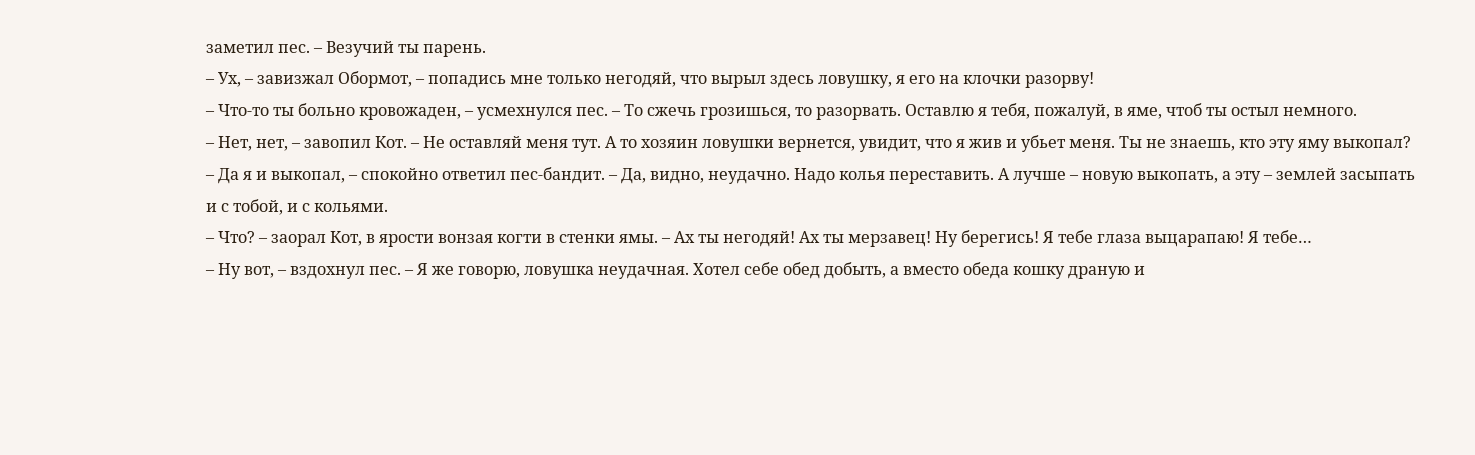заметил пес. – Везучий ты парень.
– Ух, – завизжал Обормот, – попадись мне только негодяй, что вырыл здесь ловушку, я его на клочки разорву!
– Что-то ты больно кровожаден, – усмехнулся пес. – То сжечь грозишься, то разорвать. Оставлю я тебя, пожалуй, в яме, чтоб ты остыл немного.
– Нет, нет, – завопил Кот. – Не оставляй меня тут. А то хозяин ловушки вернется, увидит, что я жив и убьет меня. Ты не знаешь, кто эту яму выкопал?
– Да я и выкопал, – спокойно ответил пес-бандит. – Да, видно, неудачно. Надо колья переставить. А лучше – новую выкопать, а эту – землей засыпать и с тобой, и с кольями.
– Что? – заорал Кот, в ярости вонзая когти в стенки ямы. – Ах ты негодяй! Ах ты мерзавец! Ну берегись! Я тебе глаза выцарапаю! Я тебе…
– Ну вот, – вздохнул пес. – Я же говорю, ловушка неудачная. Хотел себе обед добыть, а вместо обеда кошку драную и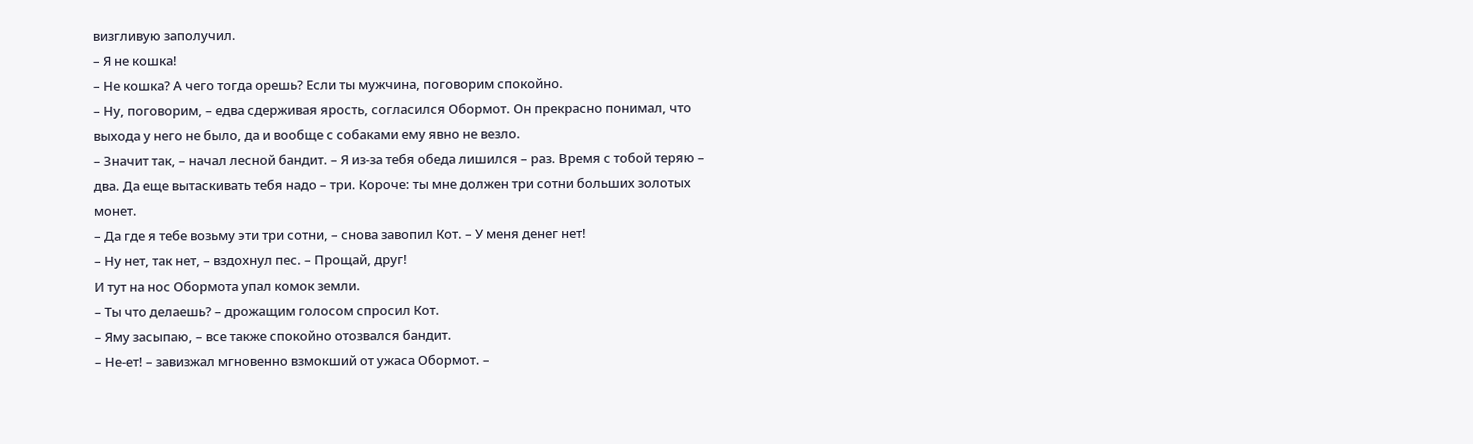визгливую заполучил.
– Я не кошка!
– Не кошка? А чего тогда орешь? Если ты мужчина, поговорим спокойно.
– Ну, поговорим, – едва сдерживая ярость, согласился Обормот. Он прекрасно понимал, что выхода у него не было, да и вообще с собаками ему явно не везло.
– Значит так, – начал лесной бандит. – Я из-за тебя обеда лишился – раз. Время с тобой теряю – два. Да еще вытаскивать тебя надо – три. Короче: ты мне должен три сотни больших золотых монет.
– Да где я тебе возьму эти три сотни, – снова завопил Кот. – У меня денег нет!
– Ну нет, так нет, – вздохнул пес. – Прощай, друг!
И тут на нос Обормота упал комок земли.
– Ты что делаешь? – дрожащим голосом спросил Кот.
– Яму засыпаю, – все также спокойно отозвался бандит.
– Не-ет! – завизжал мгновенно взмокший от ужаса Обормот. –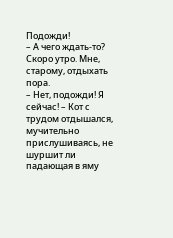Подожди!
– А чего ждать-то? Скоро утро. Мне, старому, отдыхать пора.
– Нет, подожди! Я сейчас! – Кот с трудом отдышался, мучительно прислушиваясь, не шуршит ли падающая в яму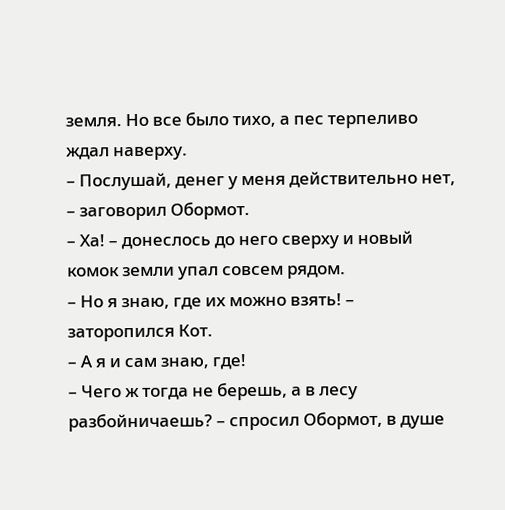земля. Но все было тихо, а пес терпеливо ждал наверху.
– Послушай, денег у меня действительно нет, – заговорил Обормот.
– Ха! – донеслось до него сверху и новый комок земли упал совсем рядом.
– Но я знаю, где их можно взять! – заторопился Кот.
– А я и сам знаю, где!
– Чего ж тогда не берешь, а в лесу разбойничаешь? – спросил Обормот, в душе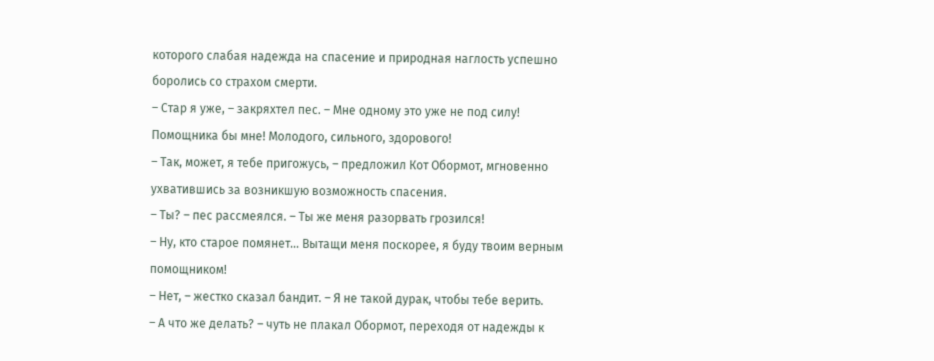которого слабая надежда на спасение и природная наглость успешно боролись со страхом смерти.
– Стар я уже, – закряхтел пес. – Мне одному это уже не под силу! Помощника бы мне! Молодого, сильного, здорового!
– Так, может, я тебе пригожусь, – предложил Кот Обормот, мгновенно ухватившись за возникшую возможность спасения.
– Ты? – пес рассмеялся. – Ты же меня разорвать грозился!
– Ну, кто старое помянет… Вытащи меня поскорее, я буду твоим верным помощником!
– Нет, – жестко сказал бандит. – Я не такой дурак, чтобы тебе верить.
– А что же делать? – чуть не плакал Обормот, переходя от надежды к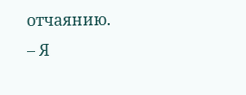отчаянию.
– Я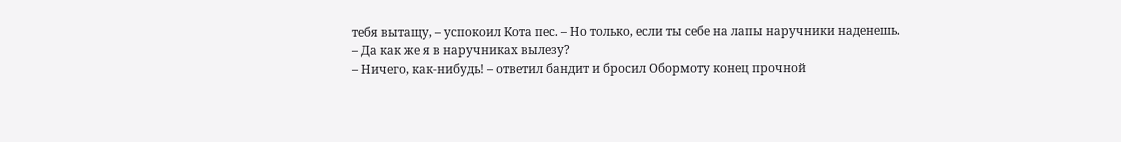тебя вытащу, – успокоил Кота пес. – Но только, если ты себе на лапы наручники наденешь.
– Да как же я в наручниках вылезу?
– Ничего, как-нибудь! – ответил бандит и бросил Обормоту конец прочной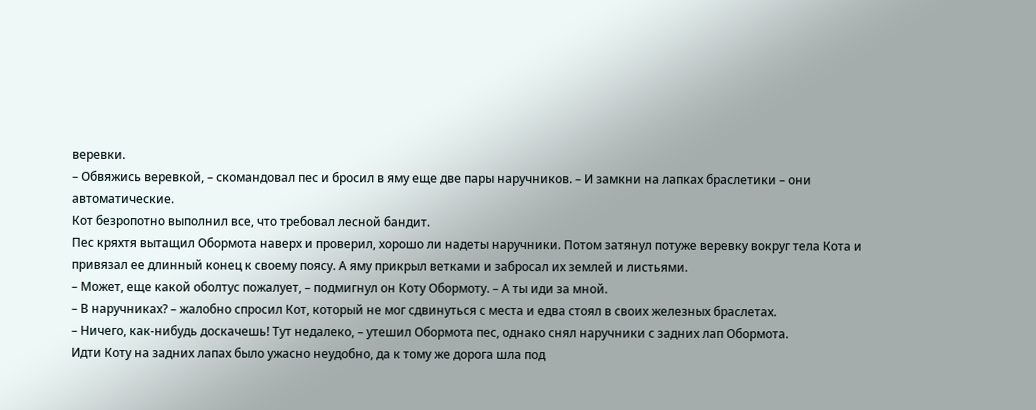веревки.
– Обвяжись веревкой, – скомандовал пес и бросил в яму еще две пары наручников. – И замкни на лапках браслетики – они автоматические.
Кот безропотно выполнил все, что требовал лесной бандит.
Пес кряхтя вытащил Обормота наверх и проверил, хорошо ли надеты наручники. Потом затянул потуже веревку вокруг тела Кота и привязал ее длинный конец к своему поясу. А яму прикрыл ветками и забросал их землей и листьями.
– Может, еще какой оболтус пожалует, – подмигнул он Коту Обормоту. – А ты иди за мной.
– В наручниках? – жалобно спросил Кот, который не мог сдвинуться с места и едва стоял в своих железных браслетах.
– Ничего, как-нибудь доскачешь! Тут недалеко, – утешил Обормота пес, однако снял наручники с задних лап Обормота.
Идти Коту на задних лапах было ужасно неудобно, да к тому же дорога шла под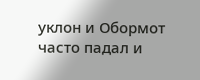уклон и Обормот часто падал и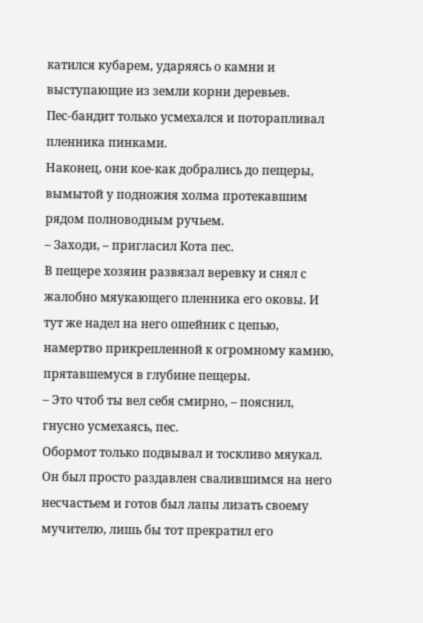катился кубарем, ударяясь о камни и выступающие из земли корни деревьев.
Пес-бандит только усмехался и поторапливал пленника пинками.
Наконец, они кое-как добрались до пещеры, вымытой у подножия холма протекавшим рядом полноводным ручьем.
– Заходи, – пригласил Кота пес.
В пещере хозяин развязал веревку и снял с жалобно мяукающего пленника его оковы. И тут же надел на него ошейник с цепью, намертво прикрепленной к огромному камню, прятавшемуся в глубине пещеры.
– Это чтоб ты вел себя смирно, – пояснил, гнусно усмехаясь, пес.
Обормот только подвывал и тоскливо мяукал. Он был просто раздавлен свалившимся на него несчастьем и готов был лапы лизать своему мучителю, лишь бы тот прекратил его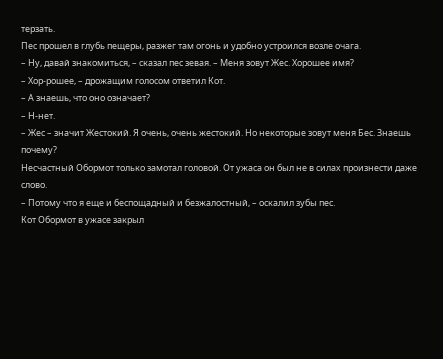терзать.
Пес прошел в глубь пещеры, разжег там огонь и удобно устроился возле очага.
– Ну, давай знакомиться, – сказал пес зевая. – Меня зовут Жес. Хорошее имя?
– Хор-рошее, – дрожащим голосом ответил Кот.
– А знаешь, что оно означает?
– Н-нет.
– Жес – значит Жестокий. Я очень, очень жестокий. Но некоторые зовут меня Бес. Знаешь почему?
Несчастный Обормот только замотал головой. От ужаса он был не в силах произнести даже слово.
– Потому что я еще и беспощадный и безжалостный, – оскалил зубы пес.
Кот Обормот в ужасе закрыл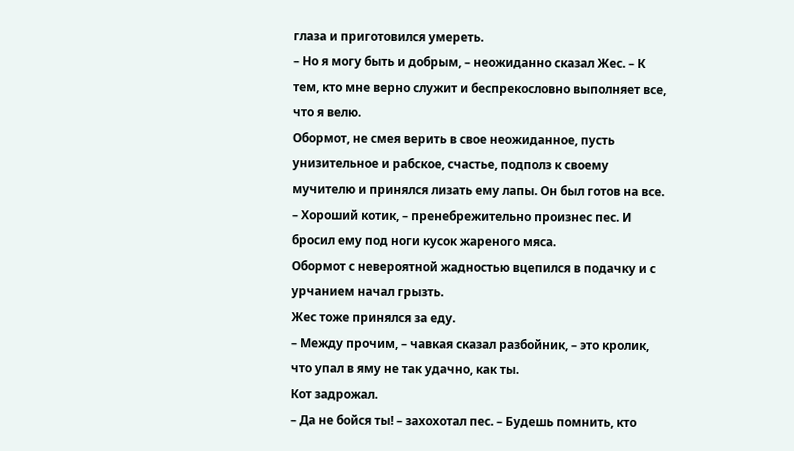глаза и приготовился умереть.
– Но я могу быть и добрым, – неожиданно сказал Жес. – К тем, кто мне верно служит и беспрекословно выполняет все, что я велю.
Обормот, не смея верить в свое неожиданное, пусть унизительное и рабское, счастье, подполз к своему мучителю и принялся лизать ему лапы. Он был готов на все.
– Хороший котик, – пренебрежительно произнес пес. И бросил ему под ноги кусок жареного мяса.
Обормот с невероятной жадностью вцепился в подачку и с урчанием начал грызть.
Жес тоже принялся за еду.
– Между прочим, – чавкая сказал разбойник, – это кролик, что упал в яму не так удачно, как ты.
Кот задрожал.
– Да не бойся ты! – захохотал пес. – Будешь помнить, кто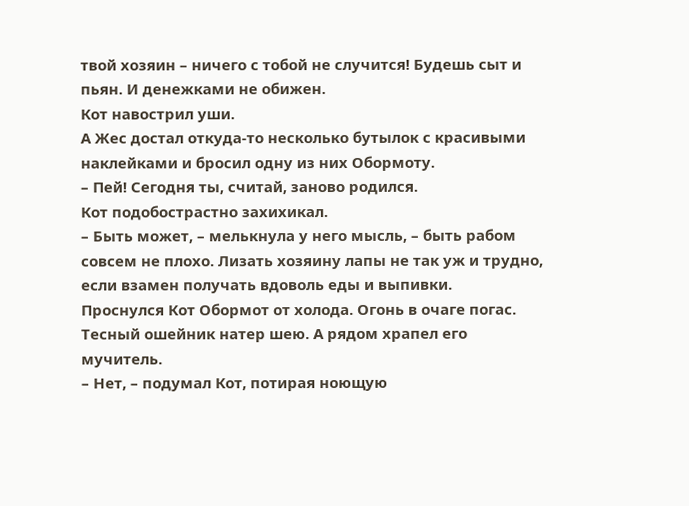твой хозяин – ничего с тобой не случится! Будешь сыт и пьян. И денежками не обижен.
Кот навострил уши.
А Жес достал откуда-то несколько бутылок с красивыми наклейками и бросил одну из них Обормоту.
– Пей! Сегодня ты, считай, заново родился.
Кот подобострастно захихикал.
– Быть может, – мелькнула у него мысль, – быть рабом совсем не плохо. Лизать хозяину лапы не так уж и трудно, если взамен получать вдоволь еды и выпивки.
Проснулся Кот Обормот от холода. Огонь в очаге погас. Тесный ошейник натер шею. А рядом храпел его мучитель.
– Нет, – подумал Кот, потирая ноющую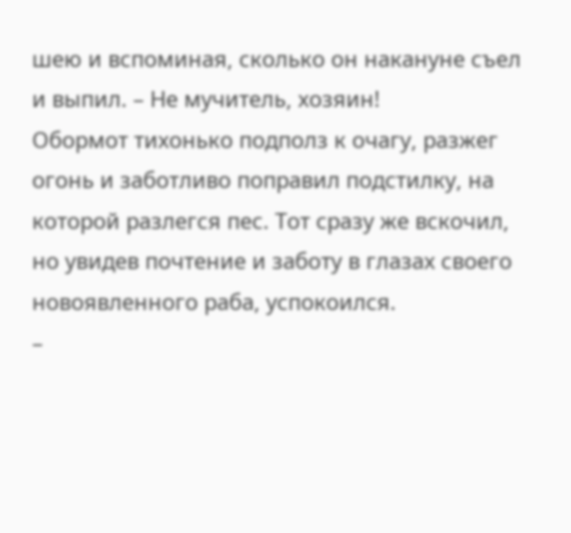шею и вспоминая, сколько он накануне съел и выпил. – Не мучитель, хозяин!
Обормот тихонько подполз к очагу, разжег огонь и заботливо поправил подстилку, на которой разлегся пес. Тот сразу же вскочил, но увидев почтение и заботу в глазах своего новоявленного раба, успокоился.
–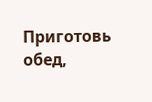Приготовь обед,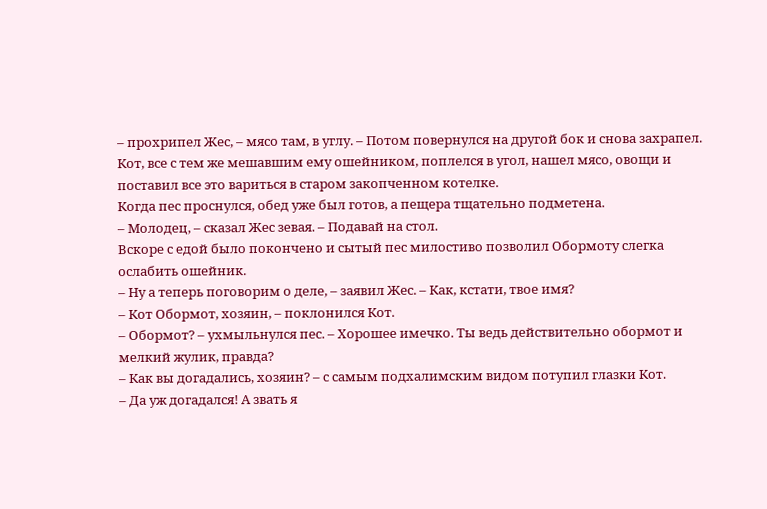– прохрипел Жес, – мясо там, в углу. – Потом повернулся на другой бок и снова захрапел.
Кот, все с тем же мешавшим ему ошейником, поплелся в угол, нашел мясо, овощи и поставил все это вариться в старом закопченном котелке.
Когда пес проснулся, обед уже был готов, а пещера тщательно подметена.
– Молодец, – сказал Жес зевая. – Подавай на стол.
Вскоре с едой было покончено и сытый пес милостиво позволил Обормоту слегка ослабить ошейник.
– Ну а теперь поговорим о деле, – заявил Жес. – Как, кстати, твое имя?
– Кот Обормот, хозяин, – поклонился Кот.
– Обормот? – ухмыльнулся пес. – Хорошее имечко. Ты ведь действительно обормот и мелкий жулик, правда?
– Как вы догадались, хозяин? – с самым подхалимским видом потупил глазки Кот.
– Да уж догадался! А звать я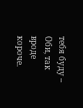тебя буду – Оби, так вроде короче.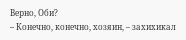Верно, Оби?
– Конечно, конечно, хозяин, – захихикал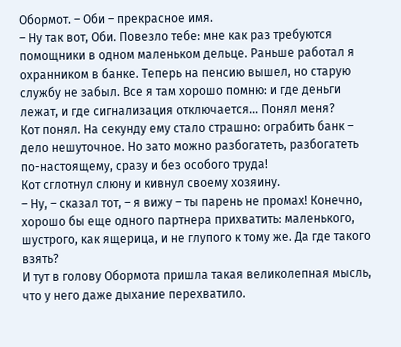Обормот. – Оби – прекрасное имя.
– Ну так вот, Оби. Повезло тебе: мне как раз требуются помощники в одном маленьком дельце. Раньше работал я охранником в банке. Теперь на пенсию вышел, но старую службу не забыл. Все я там хорошо помню: и где деньги лежат, и где сигнализация отключается… Понял меня?
Кот понял. На секунду ему стало страшно: ограбить банк – дело нешуточное. Но зато можно разбогатеть, разбогатеть по-настоящему, сразу и без особого труда!
Кот сглотнул слюну и кивнул своему хозяину.
– Ну, – сказал тот, – я вижу – ты парень не промах! Конечно, хорошо бы еще одного партнера прихватить: маленького, шустрого, как ящерица, и не глупого к тому же. Да где такого взять?
И тут в голову Обормота пришла такая великолепная мысль, что у него даже дыхание перехватило.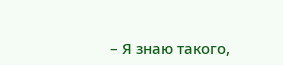– Я знаю такого,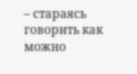– стараясь говорить как можно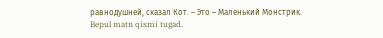равнодушней, сказал Кот. – Это – Маленький Монстрик.
Bepul matn qismi tugad.